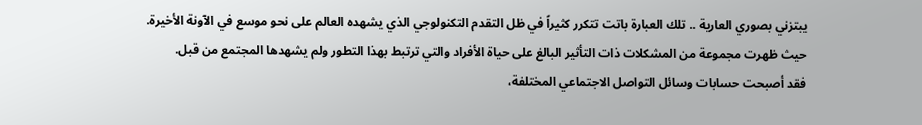يبتزني بصوري العارية .. تلك العبارة باتت تتكرر كثيراً في ظل التقدم التكنولوجي الذي يشهده العالم على نحو موسع في الآونة الأخيرة.
حيث ظهرت مجموعة من المشكلات ذات التأثير البالغ على حياة الأفراد والتي ترتبط بهذا التطور ولم يشهدها المجتمع من قبل.
فقد أصبحت حسابات وسائل التواصل الاجتماعي المختلفة،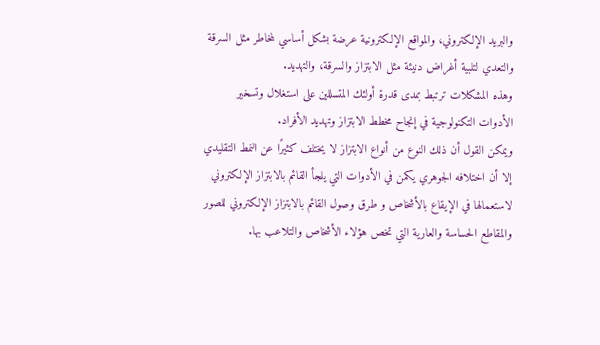والبريد الإلكتروني، والمواقع الإلكترونية عرضة بشكل أساسي لمخاطر مثل السرقة والتعدي لتلبية أغراض دنيئة مثل الابتزاز والسرقة، والتهديد.
وهذه المشكلات ترتبط بمدى قدرة أولئك المتسللين على استغلال وتسخير الأدوات التكنولوجية في إنجاح مخطط الابتزاز وتهديد الأفراد.
ويمكن القول أن ذلك النوع من أنواع الابتزاز لا يختلف كثيرًا عن النمط التقليدي إلا أن اختلافه الجوهري يكمن في الأدوات التي يلجأ القائم بالابتزاز الإلكتروني لاستعمالها في الإيقاع بالأشخاص و طرق وصول القائم بالابتزاز الإلكتروني للصور والمقاطع الحساسة والعارية التي تخص هؤلاء الأشخاص والتلاعب بها.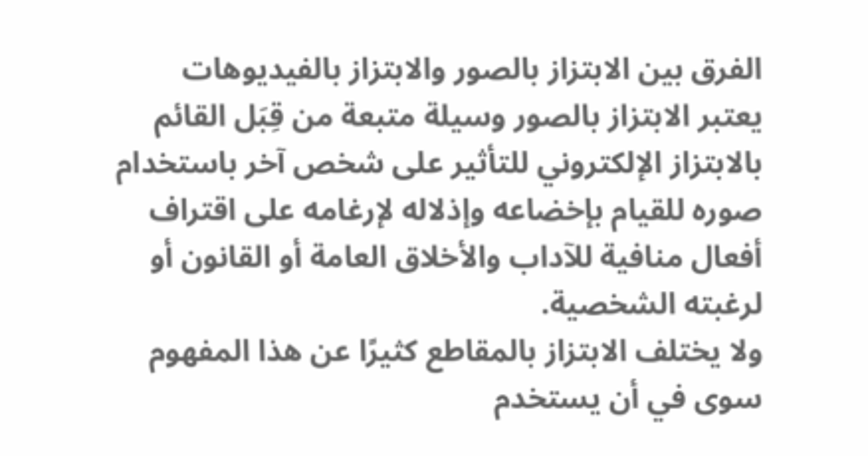الفرق بين الابتزاز بالصور والابتزاز بالفيديوهات
يعتبر الابتزاز بالصور وسيلة متبعة من قِبَل القائم بالابتزاز الإلكتروني للتأثير على شخص آخر باستخدام صوره للقيام بإخضاعه وإذلاله لإرغامه على اقتراف أفعال منافية للآداب والأخلاق العامة أو القانون أو لرغبته الشخصية.
ولا يختلف الابتزاز بالمقاطع كثيرًا عن هذا المفهوم سوى في أن يستخدم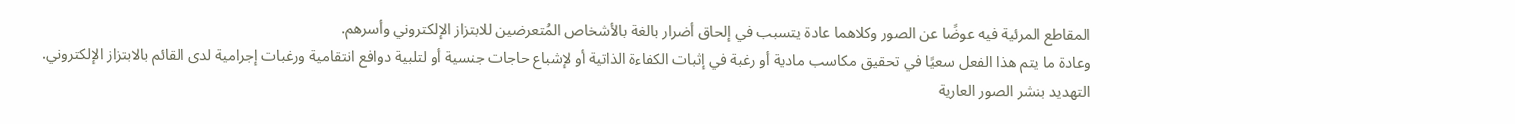المقاطع المرئية فيه عوضًا عن الصور وكلاهما عادة يتسبب في إلحاق أضرار بالغة بالأشخاص المُتعرضين للابتزاز الإلكتروني وأسرهم.
وعادة ما يتم هذا الفعل سعيًا في تحقيق مكاسب مادية أو رغبة في إثبات الكفاءة الذاتية أو لإشباع حاجات جنسية أو لتلبية دوافع انتقامية ورغبات إجرامية لدى القائم بالابتزاز الإلكتروني.
التهديد بنشر الصور العارية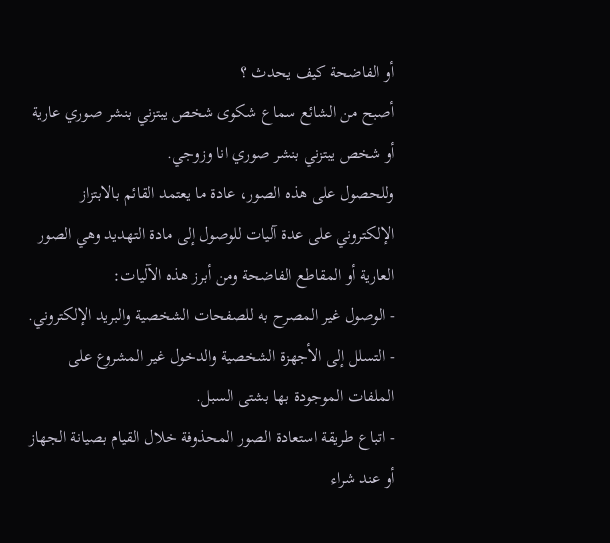أو الفاضحة كيف يحدث ؟
أصبح من الشائع سماع شكوى شخص يبتزني بنشر صوري عارية أو شخص يبتزني بنشر صوري انا وزوجي.
وللحصول على هذه الصور، عادة ما يعتمد القائم بالابتزاز الإلكتروني على عدة آليات للوصول إلى مادة التهديد وهي الصور العارية أو المقاطع الفاضحة ومن أبرز هذه الآليات:
- الوصول غير المصرح به للصفحات الشخصية والبريد الإلكتروني.
- التسلل إلى الأجهزة الشخصية والدخول غير المشروع على الملفات الموجودة بها بشتى السبل.
- اتباع طريقة استعادة الصور المحذوفة خلال القيام بصيانة الجهاز أو عند شراء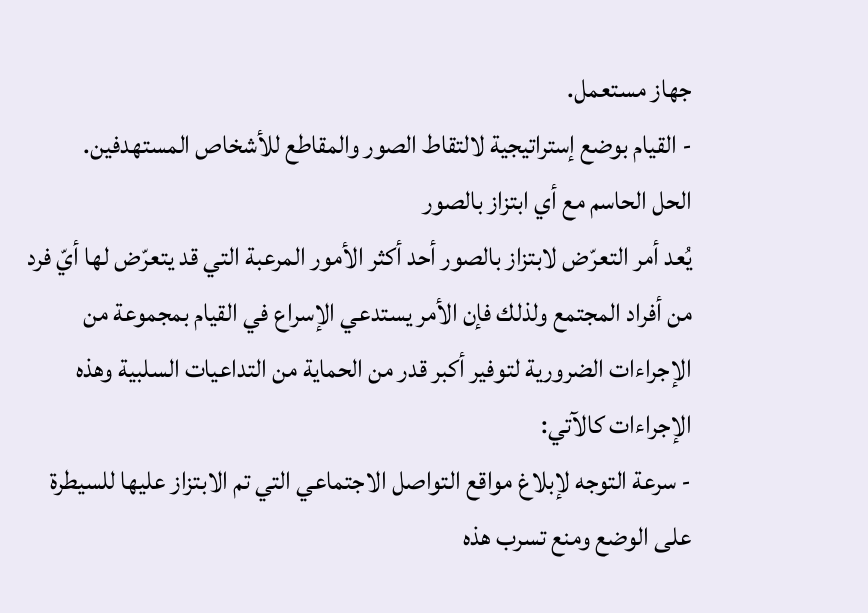جهاز مستعمل.
- القيام بوضع إستراتيجية لالتقاط الصور والمقاطع للأشخاص المستهدفين.
الحل الحاسم مع أي ابتزاز بالصور
يُعد أمر التعرّض لابتزاز بالصور أحد أكثر الأمور المرعبة التي قد يتعرّض لها أيّ فرد من أفراد المجتمع ولذلك فإن الأمر يستدعي الإسراع في القيام بمجموعة من الإجراءات الضرورية لتوفير أكبر قدر من الحماية من التداعيات السلبية وهذه الإجراءات كالآتي:
- سرعة التوجه لإبلاغ مواقع التواصل الاجتماعي التي تم الابتزاز عليها للسيطرة على الوضع ومنع تسرب هذه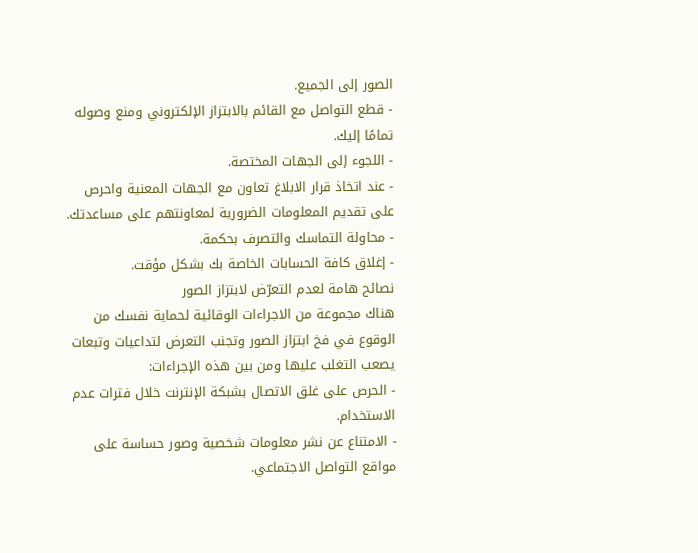الصور إلى الجميع.
- قطع التواصل مع القائم بالابتزاز الإلكتروني ومنع وصوله تمامًا إليك.
- اللجوء إلى الجهات المختصة.
- عند اتخاذ قرار الابلاغ تعاون مع الجهات المعنية واحرص على تقديم المعلومات الضرورية لمعاونتهم على مساعدتك.
- محاولة التماسك والتصرف بحكمة.
- إغلاق كافة الحسابات الخاصة بك بشكل مؤقت.
نصائح هامة لعدم التعرّض لابتزاز الصور
هناك مجموعة من الاجراءات الوقائية لحماية نفسك من الوقوع في فخ ابتزاز الصور وتجنب التعرض لتداعيات وتبعات يصعب التغلب عليها ومن بين هذه الإجراءات:
- الحرص على غلق الاتصال بشبكة الإنترنت خلال فترات عدم الاستخدام.
- الامتناع عن نشر معلومات شخصية وصور حساسة على مواقع التواصل الاجتماعي.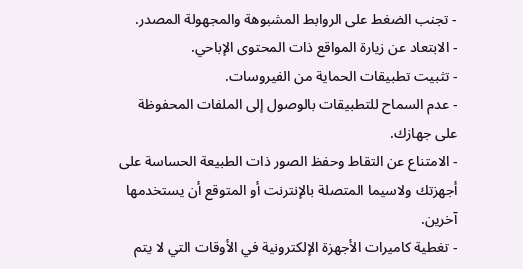- تجنب الضغط على الروابط المشبوهة والمجهولة المصدر.
- الابتعاد عن زيارة المواقع ذات المحتوى الإباحي.
- تثبيت تطبيقات الحماية من الفيروسات.
- عدم السماح للتطبيقات بالوصول إلى الملفات المحفوظة على جهازك.
- الامتناع عن التقاط وحفظ الصور ذات الطبيعة الحساسة على أجهزتك ولاسيما المتصلة بالإنترنت أو المتوقع أن يستخدمها آخرين.
- تغطية كاميرات الأجهزة الإلكترونية في الأوقات التي لا يتم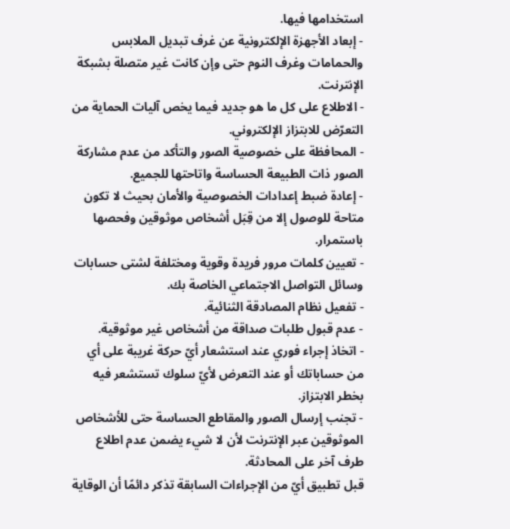استخدامها فيها.
- إبعاد الأجهزة الإلكترونية عن غرف تبديل الملابس والحمامات وغرف النوم حتى وإن كانت غير متصلة بشبكة الإنترنت.
- الاطلاع على كل ما هو جديد فيما يخص آليات الحماية من التعرّض للابتزاز الإلكتروني.
- المحافظة على خصوصية الصور والتأكد من عدم مشاركة الصور ذات الطبيعة الحساسة واتاحتها للجميع.
- إعادة ضبط إعدادات الخصوصية والأمان بحيث لا تكون متاحة للوصول إلا من قِبَل أشخاص موثوقين وفحصها باستمرار.
- تعيين كلمات مرور فريدة وقوية ومختلفة لشتى حسابات وسائل التواصل الاجتماعي الخاصة بك.
- تفعيل نظام المصادقة الثنائية.
- عدم قبول طلبات صداقة من أشخاص غير موثوقية.
- اتخاذ إجراء فوري عند استشعار أيّ حركة غريبة على أي من حساباتك أو عند التعرض لأيّ سلوك تستشعر فيه بخطر الابتزاز.
- تجنب إرسال الصور والمقاطع الحساسة حتى للأشخاص الموثوقين عبر الإنترنت لأن لا شيء يضمن عدم اطلاع طرف آخر على المحادثة.
قبل تطبيق أيّ من الإجراءات السابقة تذكر دائمًا أن الوقاية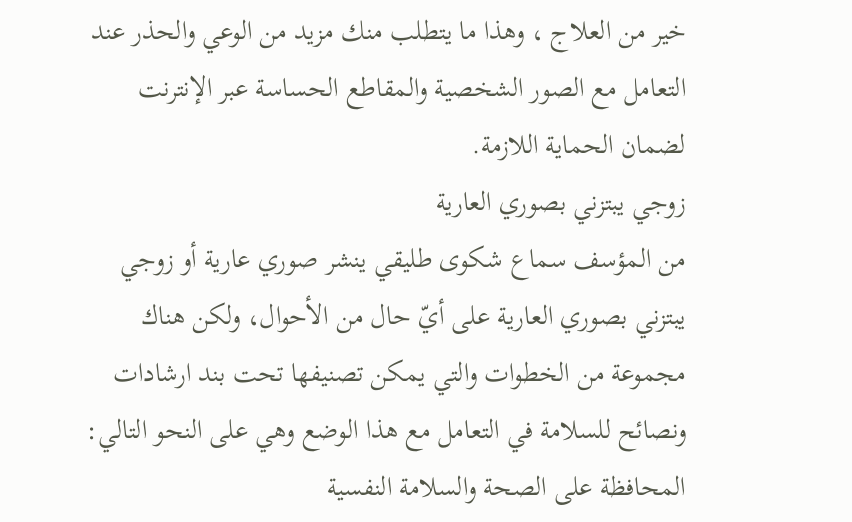خير من العلاج ، وهذا ما يتطلب منك مزيد من الوعي والحذر عند التعامل مع الصور الشخصية والمقاطع الحساسة عبر الإنترنت لضمان الحماية اللازمة.
زوجي يبتزني بصوري العارية
من المؤسف سماع شكوى طليقي ينشر صوري عارية أو زوجي يبتزني بصوري العارية على أيّ حال من الأحوال، ولكن هناك مجموعة من الخطوات والتي يمكن تصنيفها تحت بند ارشادات ونصائح للسلامة في التعامل مع هذا الوضع وهي على النحو التالي:
المحافظة على الصحة والسلامة النفسية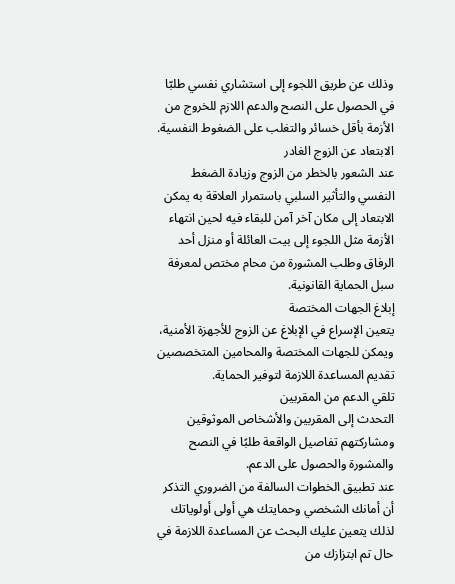وذلك عن طريق اللجوء إلى استشاري نفسي طلبّا في الحصول على النصح والدعم اللازم للخروج من الأزمة بأقل خسائر والتغلب على الضغوط النفسية.
الابتعاد عن الزوج الغادر
عند الشعور بالخطر من الزوج وزيادة الضغط النفسي والتأثير السلبي باستمرار العلاقة به يمكن الابتعاد إلى مكان آخر آمن للبقاء فيه لحين انتهاء الأزمة مثل اللجوء إلى بيت العائلة أو منزل أحد الرفاق وطلب المشورة من محام مختص لمعرفة سبل الحماية القانونية.
إبلاغ الجهات المختصة
يتعين الإسراع في الإبلاغ عن الزوج للأجهزة الأمنية، ويمكن للجهات المختصة والمحامين المتخصصين تقديم المساعدة اللازمة لتوفير الحماية.
تلقي الدعم من المقربين
التحدث إلى المقربين والأشخاص الموثوقين ومشاركتهم تفاصيل الواقعة طلبًا في النصح والمشورة والحصول على الدعم.
عند تطبيق الخطوات السالفة من الضروري التذكر أن أمانك الشخصي وحمايتك هي أولى أولوياتك لذلك يتعين عليك البحث عن المساعدة اللازمة في حال تم ابتزازك من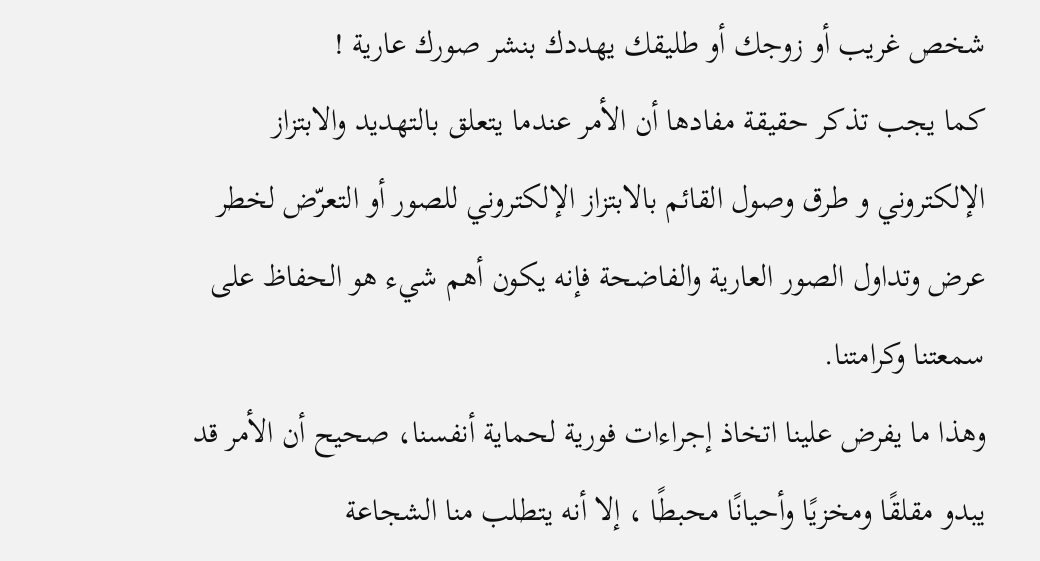شخص غريب أو زوجك أو طليقك يهددك بنشر صورك عارية !
كما يجب تذكر حقيقة مفادها أن الأمر عندما يتعلق بالتهديد والابتزاز الإلكتروني و طرق وصول القائم بالابتزاز الإلكتروني للصور أو التعرّض لخطر عرض وتداول الصور العارية والفاضحة فإنه يكون أهم شيء هو الحفاظ على سمعتنا وكرامتنا.
وهذا ما يفرض علينا اتخاذ إجراءات فورية لحماية أنفسنا، صحيح أن الأمر قد يبدو مقلقًا ومخزيًا وأحيانًا محبطًا ، إلا أنه يتطلب منا الشجاعة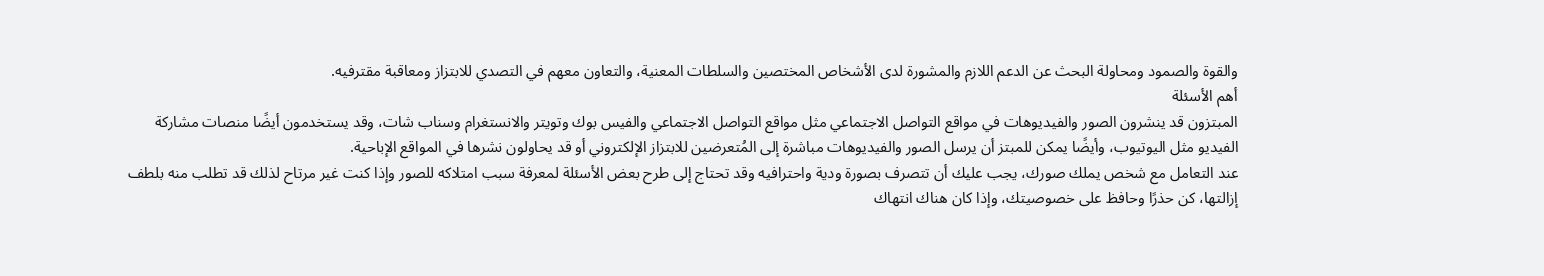والقوة والصمود ومحاولة البحث عن الدعم اللازم والمشورة لدى الأشخاص المختصين والسلطات المعنية، والتعاون معهم في التصدي للابتزاز ومعاقبة مقترفيه.
أهم الأسئلة
المبتزون قد ينشرون الصور والفيديوهات في مواقع التواصل الاجتماعي مثل مواقع التواصل الاجتماعي والفيس بوك وتويتر والانستغرام وسناب شات، وقد يستخدمون أيضًا منصات مشاركة الفيديو مثل اليوتيوب، وأيضًا يمكن للمبتز أن يرسل الصور والفيديوهات مباشرة إلى المُتعرضين للابتزاز الإلكتروني أو قد يحاولون نشرها في المواقع الإباحية.
عند التعامل مع شخص يملك صورك، يجب عليك أن تتصرف بصورة ودية واحترافيه وقد تحتاج إلى طرح بعض الأسئلة لمعرفة سبب امتلاكه للصور وإذا كنت غير مرتاح لذلك قد تطلب منه بلطف إزالتها، كن حذرًا وحافظ على خصوصيتك، وإذا كان هناك انتهاك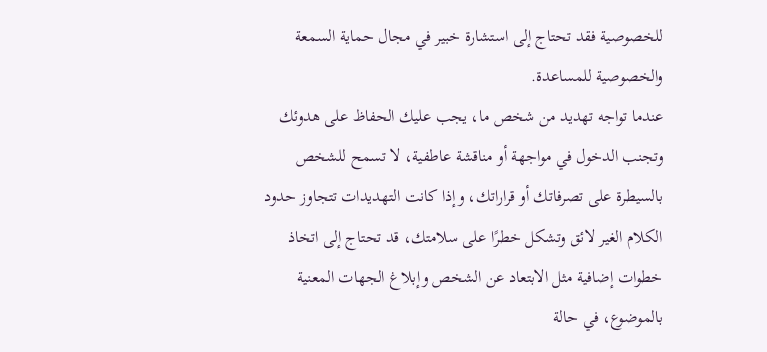للخصوصية فقد تحتاج إلى استشارة خبير في مجال حماية السمعة والخصوصية للمساعدة.
عندما تواجه تهديد من شخص ما، يجب عليك الحفاظ على هدوئك وتجنب الدخول في مواجهة أو مناقشة عاطفية، لا تسمح للشخص بالسيطرة على تصرفاتك أو قراراتك، وإذا كانت التهديدات تتجاوز حدود الكلام الغير لائق وتشكل خطرًا على سلامتك، قد تحتاج إلى اتخاذ خطوات إضافية مثل الابتعاد عن الشخص وإبلاغ الجهات المعنية بالموضوع، في حالة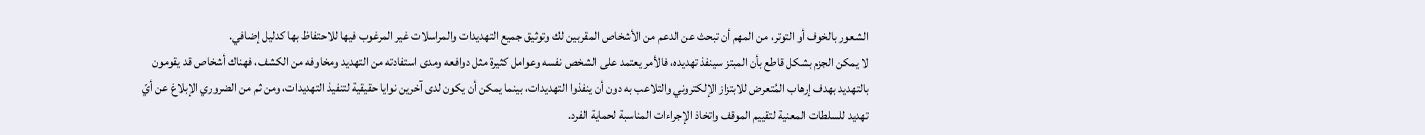الشعور بالخوف أو التوتر، من المهم أن تبحث عن الدعم من الأشخاص المقربين لك وتوثيق جميع التهديدات والمراسلات غير المرغوب فيها للاحتفاظ بها كدليل إضافي.
لا يمكن الجزم بشكل قاطع بأن المبتز سينفذ تهديده، فالأمر يعتمد على الشخص نفسه وعوامل كثيرة مثل دوافعه ومدى استفادته من التهديد ومخاوفه من الكشف، فهناك أشخاص قد يقومون بالتهديد بهدف إرهاب المُتعرض للابتزاز الإلكتروني والتلاعب به دون أن ينفذوا التهديدات، بينما يمكن أن يكون لدى آخرين نوايا حقيقية لتنفيذ التهديدات، ومن ثم من الضروري الإبلاغ عن أيّ تهديد للسلطات المعنية لتقييم الموقف واتخاذ الإجراءات المناسبة لحماية الفرد.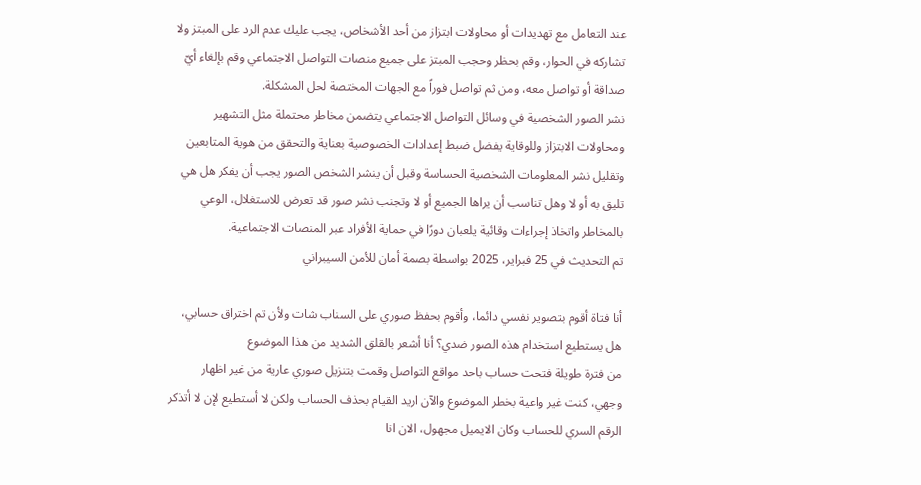عند التعامل مع تهديدات أو محاولات ابتزاز من أحد الأشخاص، يجب عليك عدم الرد على المبتز ولا تشاركه في الحوار، وقم بحظر وحجب المبتز على جميع منصات التواصل الاجتماعي وقم بإلغاء أيّ صداقة أو تواصل معه، ومن ثم تواصل فوراً مع الجهات المختصة لحل المشكلة.
نشر الصور الشخصية في وسائل التواصل الاجتماعي يتضمن مخاطر محتملة مثل التشهير ومحاولات الابتزاز وللوقاية يفضل ضبط إعدادات الخصوصية بعناية والتحقق من هوية المتابعين وتقليل نشر المعلومات الشخصية الحساسة وقبل أن ينشر الشخص الصور يجب أن يفكر هل هي تليق به أو لا وهل تناسب أن يراها الجميع أو لا وتجنب نشر صور قد تعرض للاستغلال، الوعي بالمخاطر واتخاذ إجراءات وقائية يلعبان دورًا في حماية الأفراد عبر المنصات الاجتماعية.
تم التحديث في 25 فبراير، 2025 بواسطة بصمة أمان للأمن السيبراني

أنا فتاة أقوم بتصوير نفسي دائما، وأقوم بحفظ صوري على السناب شات ولأن تم اختراق حسابي، هل يستطيع استخدام هذه الصور ضدي؟ أنا أشعر بالقلق الشديد من هذا الموضوع
من فترة طويلة فتحت حساب باحد مواقع التواصل وقمت بتنزيل صوري عارية من غير اظهار وجهي، كنت غير واعية بخطر الموضوع والآن اريد القيام بحذف الحساب ولكن لا أستطيع لإن لا أتذكر الرقم السري للحساب وكان الايميل مجهول، الان انا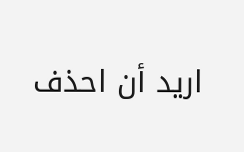اريد أن احذف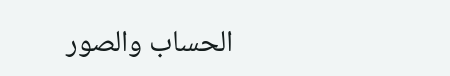الحساب والصور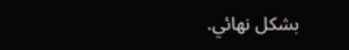بشكل نهائي.